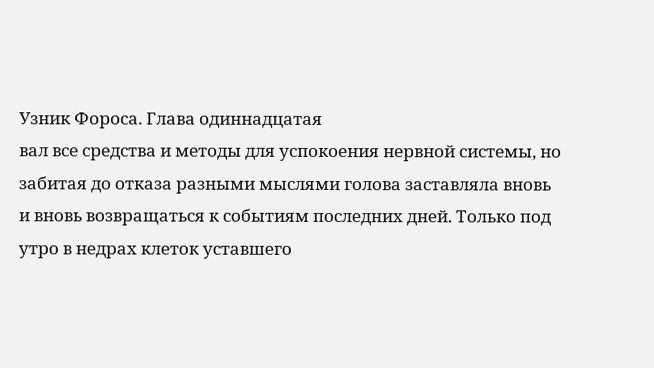Узник Фороса. Глава одиннадцатая
вал все средства и методы для успокоения нервной системы, но
забитая до отказа разными мыслями голова заставляла вновь
и вновь возвращаться к событиям последних дней. Только под
утро в недрах клеток уставшего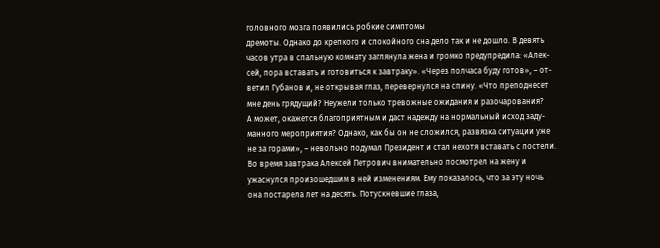головного мозга появились робкие симптомы
дремоты. Однако до крепкого и спокойного сна дело так и не дошло. В девять
часов утра в спальную комнату заглянула жена и громко предупредила: «Алек-
сей, пора вставать и готовиться к завтраку». «Через полчаса буду готов», – от-
ветил Губанов и, не открывая глаз, перевернулся на спину. «Что преподнесет
мне день грядущий? Неужели только тревожные ожидания и разочарования?
А может, окажется благоприятным и даст надежду на нормальный исход заду-
манного мероприятия? Однако, как бы он не сложился, развязка ситуации уже
не за горами», – невольно подумал Президент и стал нехотя вставать с постели.
Во время завтрака Алексей Петрович внимательно посмотрел на жену и
ужаснулся произошедшим в ней изменениям. Ему показалось, что за эту ночь
она постарела лет на десять. Потускневшие глаза,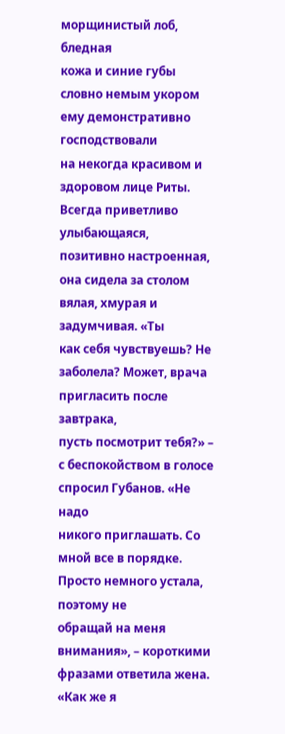морщинистый лоб, бледная
кожа и синие губы словно немым укором ему демонстративно господствовали
на некогда красивом и здоровом лице Риты. Всегда приветливо улыбающаяся,
позитивно настроенная, она сидела за столом вялая, хмурая и задумчивая. «Ты
как себя чувствуешь? Не заболела? Может, врача пригласить после завтрака,
пусть посмотрит тебя?» – с беспокойством в голосе спросил Губанов. «Не надо
никого приглашать. Со мной все в порядке. Просто немного устала, поэтому не
обращай на меня внимания», – короткими фразами ответила жена. «Как же я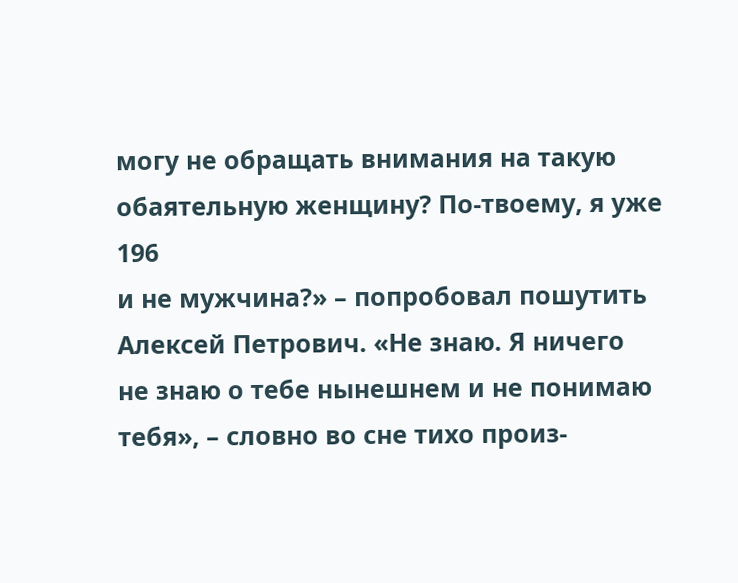могу не обращать внимания на такую обаятельную женщину? По-твоему, я уже
196
и не мужчина?» – попробовал пошутить Алексей Петрович. «Не знаю. Я ничего
не знаю о тебе нынешнем и не понимаю тебя», – словно во сне тихо произ-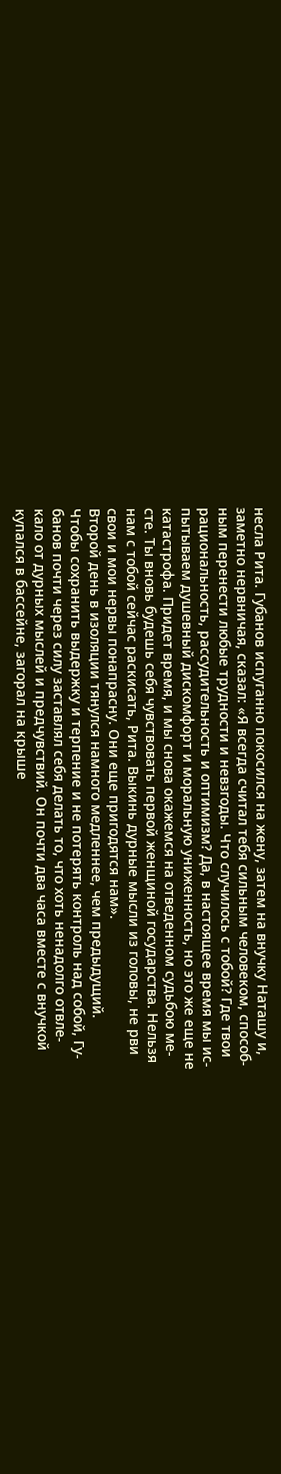несла Рита. Губанов испуганно покосился на жену, затем на внучку Наташу и,
заметно нервничая, сказал: «Я всегда считал тебя сильным человеком, способ-
ным перенести любые трудности и невзгоды. Что случилось с тобой? Где твои
рациональность, рассудительность и оптимизм? Да, в настоящее время мы ис-
пытываем душевный дискомфорт и моральную униженность, но это же еще не
катастрофа. Придет время, и мы снова окажемся на отведенном судьбою ме-
сте. Ты вновь будешь себя чувствовать первой женщиной государства. Нельзя
нам с тобой сейчас раскисать, Рита. Выкинь дурные мысли из головы, не рви
свои и мои нервы понапрасну. Они еще пригодятся нам».
Второй день в изоляции тянулся намного медленнее, чем предыдущий.
Чтобы сохранить выдержку и терпение и не потерять контроль над собой, Гу-
банов почти через силу заставлял себя делать то, что хоть ненадолго отвле-
кало от дурных мыслей и предчувствий. Он почти два часа вместе с внучкой
купался в бассейне, загорал на крыше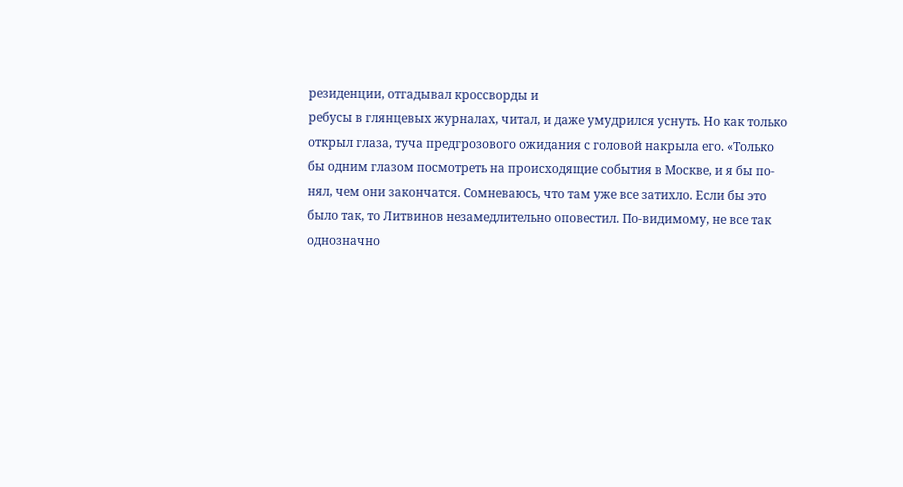резиденции, отгадывал кроссворды и
ребусы в глянцевых журналах, читал, и даже умудрился уснуть. Но как только
открыл глаза, туча предгрозового ожидания с головой накрыла его. «Только
бы одним глазом посмотреть на происходящие события в Москве, и я бы по-
нял, чем они закончатся. Сомневаюсь, что там уже все затихло. Если бы это
было так, то Литвинов незамедлительно оповестил. По-видимому, не все так
однозначно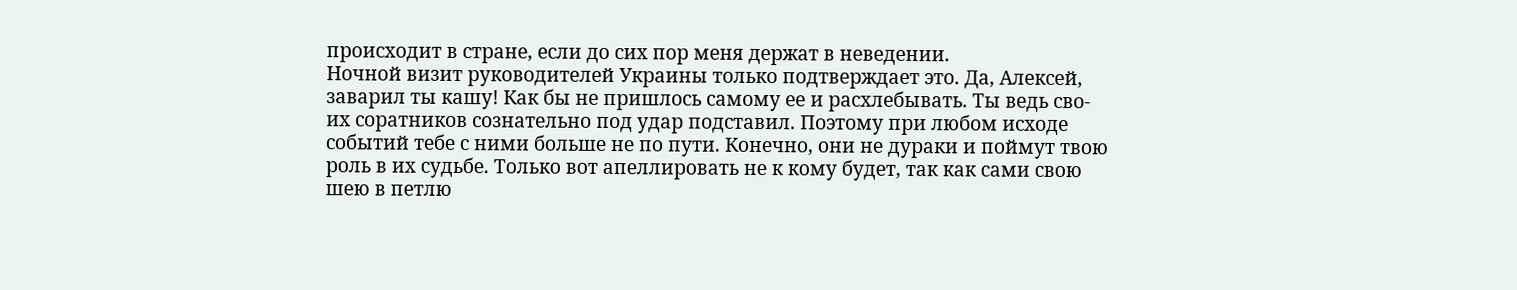происходит в стране, если до сих пор меня держат в неведении.
Ночной визит руководителей Украины только подтверждает это. Да, Алексей,
заварил ты кашу! Как бы не пришлось самому ее и расхлебывать. Ты ведь сво-
их соратников сознательно под удар подставил. Поэтому при любом исходе
событий тебе с ними больше не по пути. Конечно, они не дураки и поймут твою
роль в их судьбе. Только вот апеллировать не к кому будет, так как сами свою
шею в петлю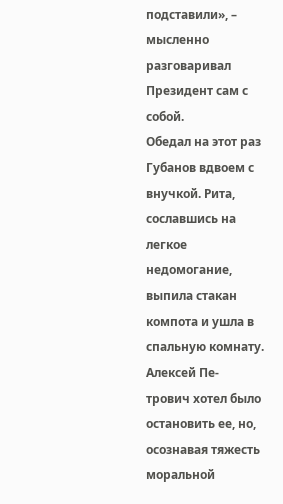подставили», – мысленно разговаривал Президент сам с собой.
Обедал на этот раз Губанов вдвоем с внучкой. Рита, сославшись на легкое
недомогание, выпила стакан компота и ушла в спальную комнату. Алексей Пе-
трович хотел было остановить ее, но, осознавая тяжесть моральной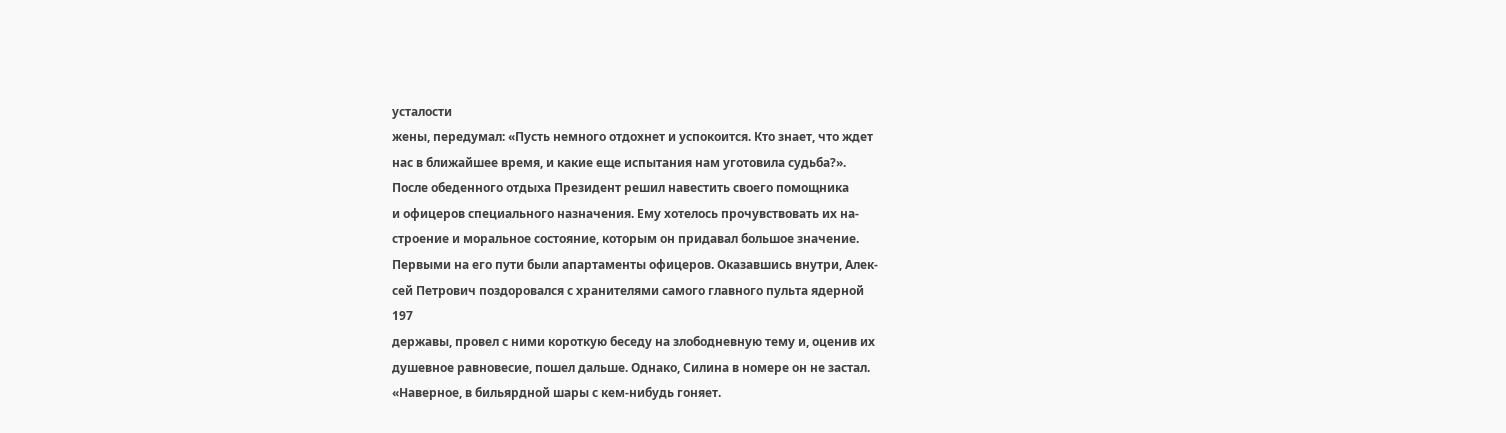усталости
жены, передумал: «Пусть немного отдохнет и успокоится. Кто знает, что ждет
нас в ближайшее время, и какие еще испытания нам уготовила судьба?».
После обеденного отдыха Президент решил навестить своего помощника
и офицеров специального назначения. Ему хотелось прочувствовать их на-
строение и моральное состояние, которым он придавал большое значение.
Первыми на его пути были апартаменты офицеров. Оказавшись внутри, Алек-
сей Петрович поздоровался с хранителями самого главного пульта ядерной
197
державы, провел с ними короткую беседу на злободневную тему и, оценив их
душевное равновесие, пошел дальше. Однако, Силина в номере он не застал.
«Наверное, в бильярдной шары с кем-нибудь гоняет.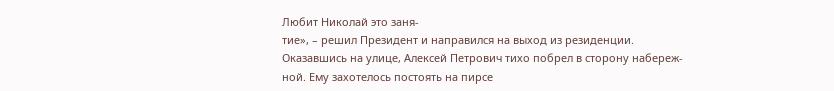Любит Николай это заня-
тие», – решил Президент и направился на выход из резиденции.
Оказавшись на улице, Алексей Петрович тихо побрел в сторону набереж-
ной. Ему захотелось постоять на пирсе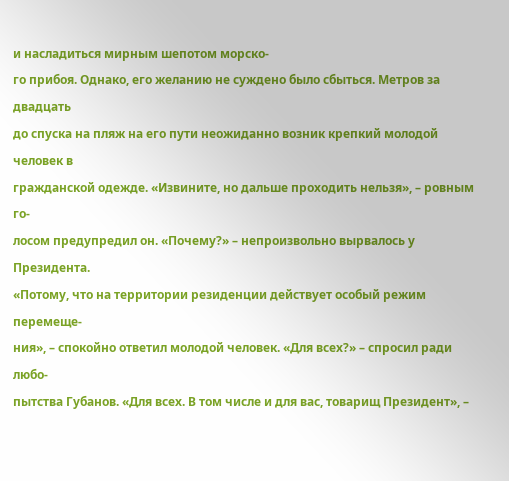и насладиться мирным шепотом морско-
го прибоя. Однако, его желанию не суждено было сбыться. Метров за двадцать
до спуска на пляж на его пути неожиданно возник крепкий молодой человек в
гражданской одежде. «Извините, но дальше проходить нельзя», – ровным го-
лосом предупредил он. «Почему?» – непроизвольно вырвалось у Президента.
«Потому, что на территории резиденции действует особый режим перемеще-
ния», – спокойно ответил молодой человек. «Для всех?» – спросил ради любо-
пытства Губанов. «Для всех. В том числе и для вас, товарищ Президент», –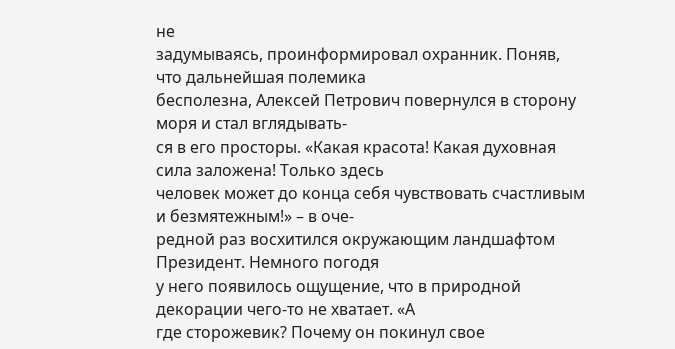не
задумываясь, проинформировал охранник. Поняв, что дальнейшая полемика
бесполезна, Алексей Петрович повернулся в сторону моря и стал вглядывать-
ся в его просторы. «Какая красота! Какая духовная сила заложена! Только здесь
человек может до конца себя чувствовать счастливым и безмятежным!» – в оче-
редной раз восхитился окружающим ландшафтом Президент. Немного погодя
у него появилось ощущение, что в природной декорации чего-то не хватает. «А
где сторожевик? Почему он покинул свое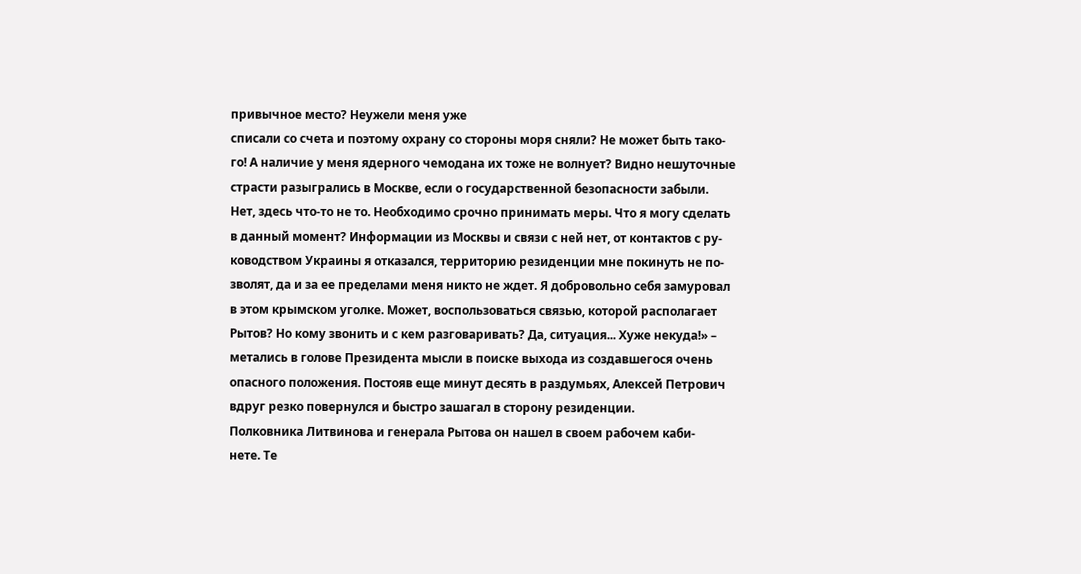привычное место? Неужели меня уже
списали со счета и поэтому охрану со стороны моря сняли? Не может быть тако-
го! А наличие у меня ядерного чемодана их тоже не волнует? Видно нешуточные
страсти разыгрались в Москве, если о государственной безопасности забыли.
Нет, здесь что-то не то. Необходимо срочно принимать меры. Что я могу сделать
в данный момент? Информации из Москвы и связи с ней нет, от контактов с ру-
ководством Украины я отказался, территорию резиденции мне покинуть не по-
зволят, да и за ее пределами меня никто не ждет. Я добровольно себя замуровал
в этом крымском уголке. Может, воспользоваться связью, которой располагает
Рытов? Но кому звонить и с кем разговаривать? Да, ситуация... Хуже некуда!» –
метались в голове Президента мысли в поиске выхода из создавшегося очень
опасного положения. Постояв еще минут десять в раздумьях, Алексей Петрович
вдруг резко повернулся и быстро зашагал в сторону резиденции.
Полковника Литвинова и генерала Рытова он нашел в своем рабочем каби-
нете. Те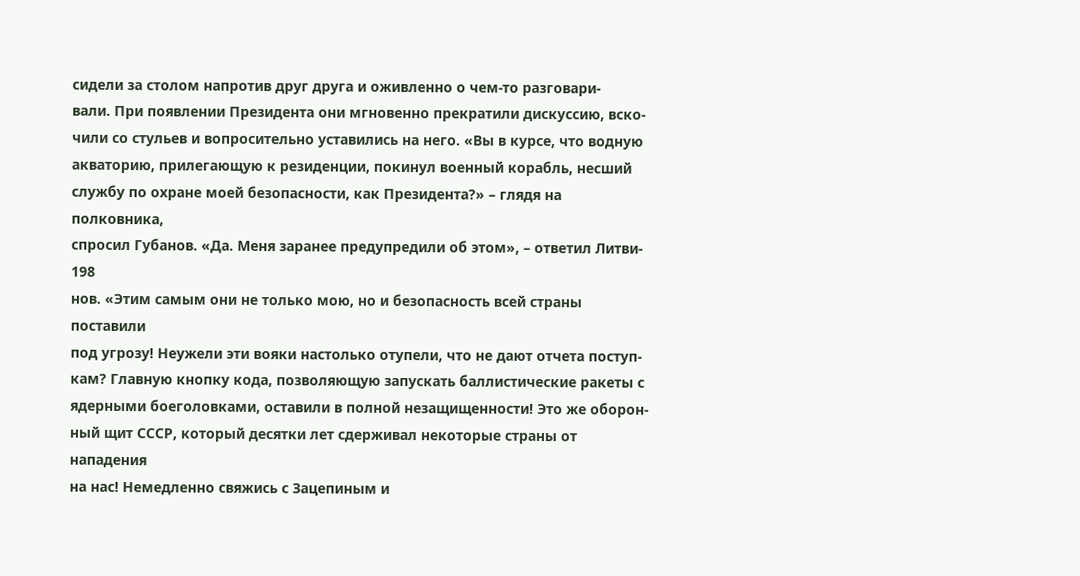сидели за столом напротив друг друга и оживленно о чем-то разговари-
вали. При появлении Президента они мгновенно прекратили дискуссию, вско-
чили со стульев и вопросительно уставились на него. «Вы в курсе, что водную
акваторию, прилегающую к резиденции, покинул военный корабль, несший
службу по охране моей безопасности, как Президента?» – глядя на полковника,
спросил Губанов. «Да. Меня заранее предупредили об этом», – ответил Литви-
198
нов. «Этим самым они не только мою, но и безопасность всей страны поставили
под угрозу! Неужели эти вояки настолько отупели, что не дают отчета поступ-
кам? Главную кнопку кода, позволяющую запускать баллистические ракеты с
ядерными боеголовками, оставили в полной незащищенности! Это же оборон-
ный щит СССР, который десятки лет сдерживал некоторые страны от нападения
на нас! Немедленно свяжись с Зацепиным и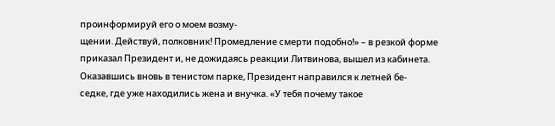проинформируй его о моем возму-
щении. Действуй, полковник! Промедление смерти подобно!» – в резкой форме
приказал Президент и, не дожидаясь реакции Литвинова, вышел из кабинета.
Оказавшись вновь в тенистом парке, Президент направился к летней бе-
седке, где уже находились жена и внучка. «У тебя почему такое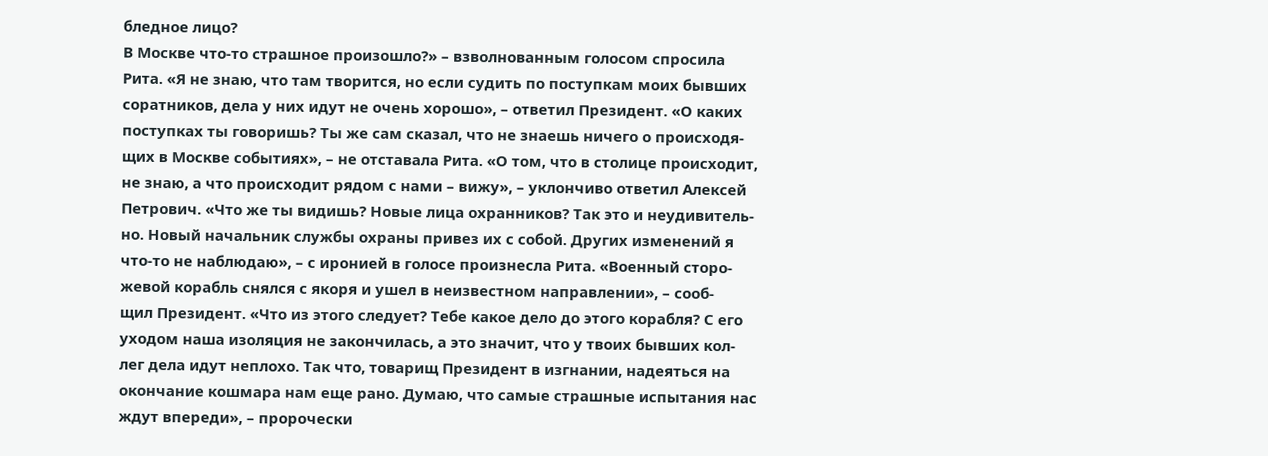бледное лицо?
В Москве что-то страшное произошло?» – взволнованным голосом спросила
Рита. «Я не знаю, что там творится, но если судить по поступкам моих бывших
соратников, дела у них идут не очень хорошо», – ответил Президент. «О каких
поступках ты говоришь? Ты же сам сказал, что не знаешь ничего о происходя-
щих в Москве событиях», – не отставала Рита. «О том, что в столице происходит,
не знаю, а что происходит рядом с нами – вижу», – уклончиво ответил Алексей
Петрович. «Что же ты видишь? Новые лица охранников? Так это и неудивитель-
но. Новый начальник службы охраны привез их с собой. Других изменений я
что-то не наблюдаю», – с иронией в голосе произнесла Рита. «Военный сторо-
жевой корабль снялся с якоря и ушел в неизвестном направлении», – сооб-
щил Президент. «Что из этого следует? Тебе какое дело до этого корабля? С его
уходом наша изоляция не закончилась, а это значит, что у твоих бывших кол-
лег дела идут неплохо. Так что, товарищ Президент в изгнании, надеяться на
окончание кошмара нам еще рано. Думаю, что самые страшные испытания нас
ждут впереди», – пророчески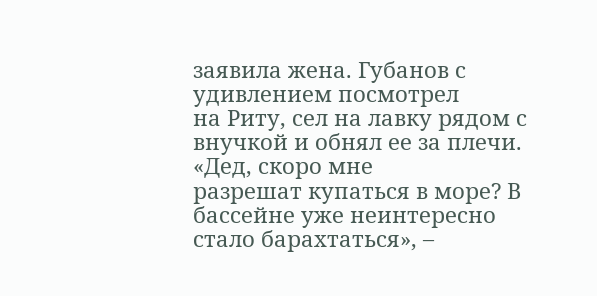заявила жена. Губанов с удивлением посмотрел
на Риту, сел на лавку рядом с внучкой и обнял ее за плечи. «Дед, скоро мне
разрешат купаться в море? В бассейне уже неинтересно стало барахтаться», –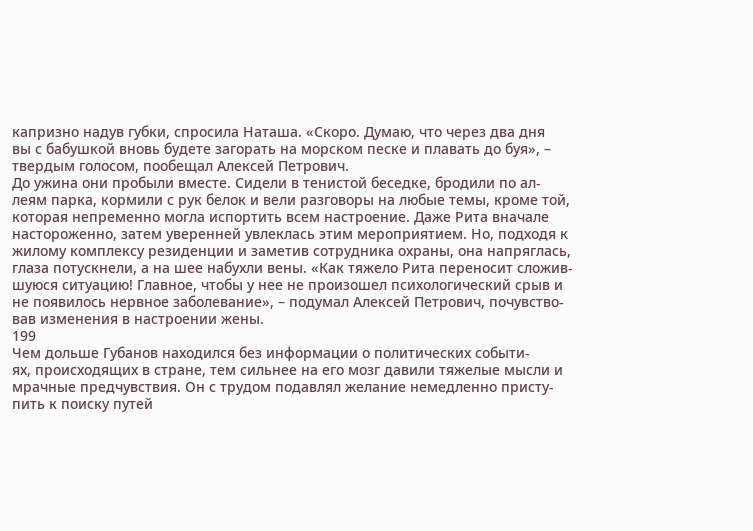капризно надув губки, спросила Наташа. «Скоро. Думаю, что через два дня
вы с бабушкой вновь будете загорать на морском песке и плавать до буя», –
твердым голосом, пообещал Алексей Петрович.
До ужина они пробыли вместе. Сидели в тенистой беседке, бродили по ал-
леям парка, кормили с рук белок и вели разговоры на любые темы, кроме той,
которая непременно могла испортить всем настроение. Даже Рита вначале
настороженно, затем уверенней увлеклась этим мероприятием. Но, подходя к
жилому комплексу резиденции и заметив сотрудника охраны, она напряглась,
глаза потускнели, а на шее набухли вены. «Как тяжело Рита переносит сложив-
шуюся ситуацию! Главное, чтобы у нее не произошел психологический срыв и
не появилось нервное заболевание», – подумал Алексей Петрович, почувство-
вав изменения в настроении жены.
199
Чем дольше Губанов находился без информации о политических событи-
ях, происходящих в стране, тем сильнее на его мозг давили тяжелые мысли и
мрачные предчувствия. Он с трудом подавлял желание немедленно присту-
пить к поиску путей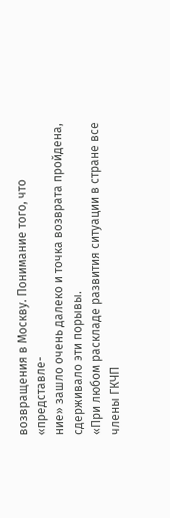возвращения в Москву. Понимание того, что «представле-
ние» зашло очень далеко и точка возврата пройдена, сдерживало эти порывы.
«При любом раскладе развития ситуации в стране все члены ГКЧП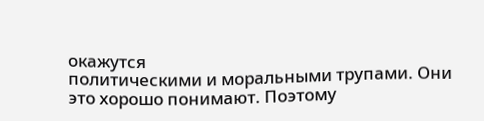окажутся
политическими и моральными трупами. Они это хорошо понимают. Поэтому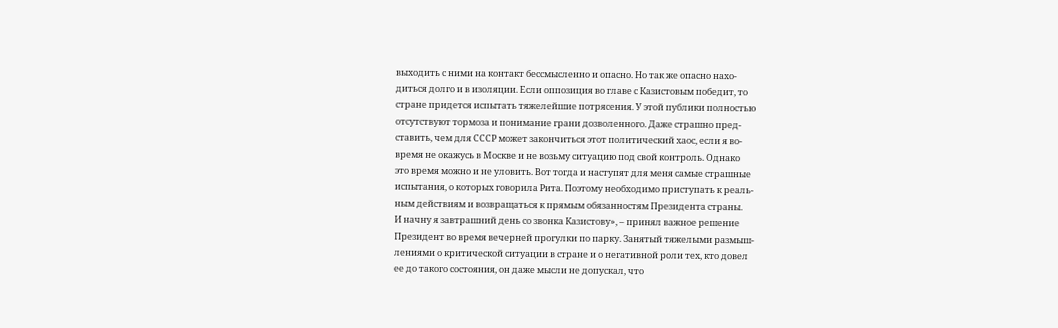выходить с ними на контакт бессмысленно и опасно. Но так же опасно нахо-
диться долго и в изоляции. Если оппозиция во главе с Казистовым победит, то
стране придется испытать тяжелейшие потрясения. У этой публики полностью
отсутствуют тормоза и понимание грани дозволенного. Даже страшно пред-
ставить, чем для СССР может закончиться этот политический хаос, если я во-
время не окажусь в Москве и не возьму ситуацию под свой контроль. Однако
это время можно и не уловить. Вот тогда и наступят для меня самые страшные
испытания, о которых говорила Рита. Поэтому необходимо приступать к реаль-
ным действиям и возвращаться к прямым обязанностям Президента страны.
И начну я завтрашний день со звонка Казистову», – принял важное решение
Президент во время вечерней прогулки по парку. Занятый тяжелыми размыш-
лениями о критической ситуации в стране и о негативной роли тех, кто довел
ее до такого состояния, он даже мысли не допускал, что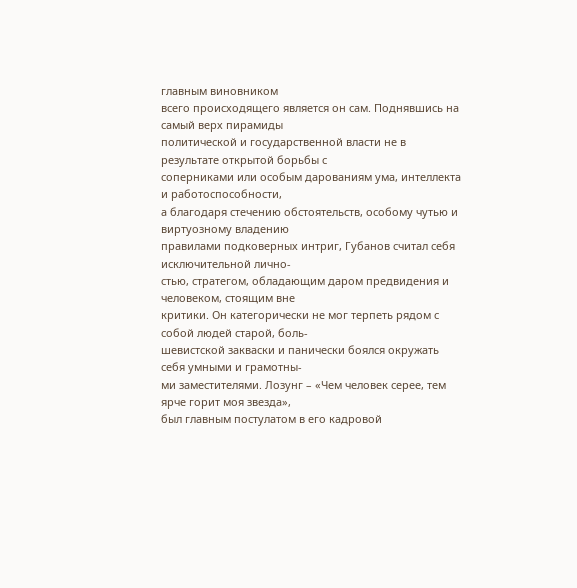главным виновником
всего происходящего является он сам. Поднявшись на самый верх пирамиды
политической и государственной власти не в результате открытой борьбы с
соперниками или особым дарованиям ума, интеллекта и работоспособности,
а благодаря стечению обстоятельств, особому чутью и виртуозному владению
правилами подковерных интриг, Губанов считал себя исключительной лично-
стью, стратегом, обладающим даром предвидения и человеком, стоящим вне
критики. Он категорически не мог терпеть рядом с собой людей старой, боль-
шевистской закваски и панически боялся окружать себя умными и грамотны-
ми заместителями. Лозунг – «Чем человек серее, тем ярче горит моя звезда»,
был главным постулатом в его кадровой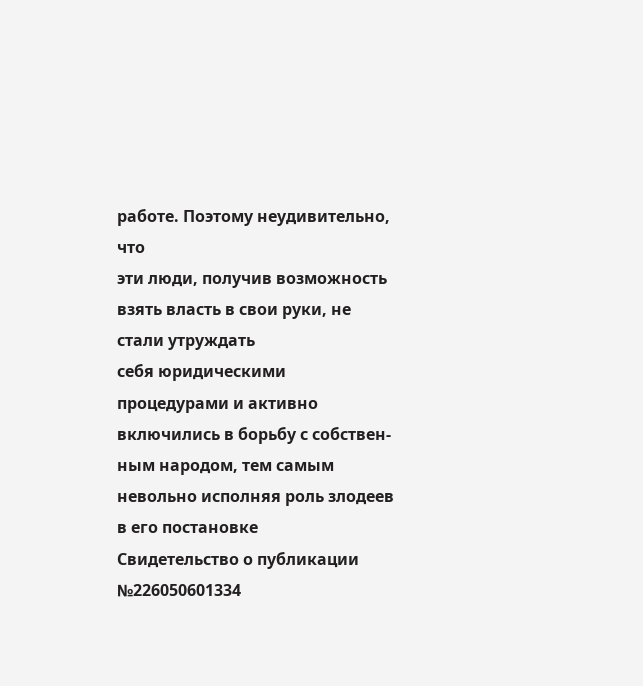работе. Поэтому неудивительно, что
эти люди, получив возможность взять власть в свои руки, не стали утруждать
себя юридическими процедурами и активно включились в борьбу с собствен-
ным народом, тем самым невольно исполняя роль злодеев в его постановке
Свидетельство о публикации №226050601334